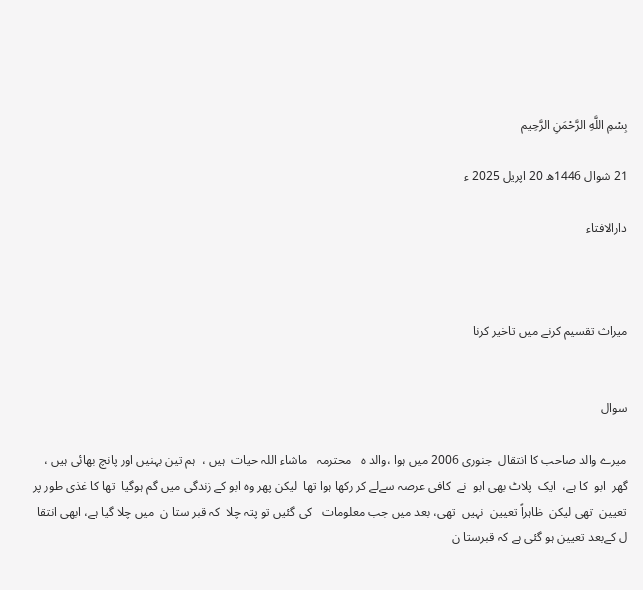بِسْمِ اللَّهِ الرَّحْمَنِ الرَّحِيم

21 شوال 1446ھ 20 اپریل 2025 ء

دارالافتاء



میراث تقسیم کرنے میں تاخیر کرنا


سوال

میرے والد صاحب کا انتقال  جنوری 2006 میں ہوا ،والد ہ   محترمہ   ماشاء اللہ حیات  ہیں ،  ہم تین بہنیں اور پانچ بھائی ہیں ، گھر  ابو  کا ہے،  ایک  پلاٹ بھی ابو  نے  کافی عرصہ سےلے کر رکھا ہوا تھا  لیکن پھر وہ ابو کے زندگی میں گم ہوگیا  تھا کا غذی طور پر تعیین  تھی لیکن  ظاہراً تعیین  نہیں  تھی، بعد میں جب معلومات   کی گئیں تو پتہ چلا  کہ قبر ستا ن  میں چلا گیا ہے، ابھی انتقا ل کےبعد تعیین ہو گئی ہے کہ قبرستا ن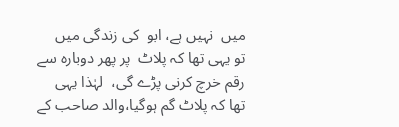میں  نہیں ہے، ابو  کی زندگی میں    تو یہی تھا کہ پلاٹ  پر پھر دوبارہ سے رقم خرچ کرنی پڑے گی،  لہٰذا یہی تھا کہ پلاٹ گم ہوگیا،والد صاحب کے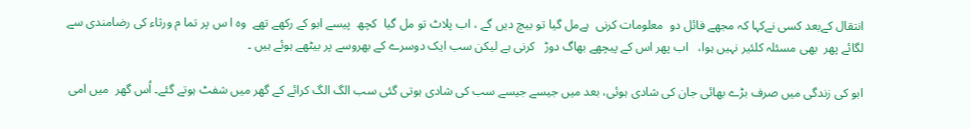انتقال کےبعد کسی نےکہا کہ مجھے فائل دو  معلومات کرنی  ہےمل گیا تو بیچ دیں گے ، اب پلاٹ تو مل گیا  کچھ  پیسے ابو کے رکھے تھے  وہ ا س پر تما م ورثاء کی رضامندی سے لگائے پھر  بھی مسئلہ کلئیر نہیں ہوا،   اب پھر اس کے پیچھے بھاگ دوڑ   کرنی ہے لیکن سب ایک دوسرے کے بھروسے پر بیٹھے ہوئے ہیں ۔

ابو کی زندگی میں صرف بڑے بھائی جان کی شادی ہوئی، بعد میں جیسے جیسے سب کی شادی ہوتی گئی سب الگ الگ کرائے کے گھر میں شفٹ ہوتے گئے۔ اُس گھر  میں امی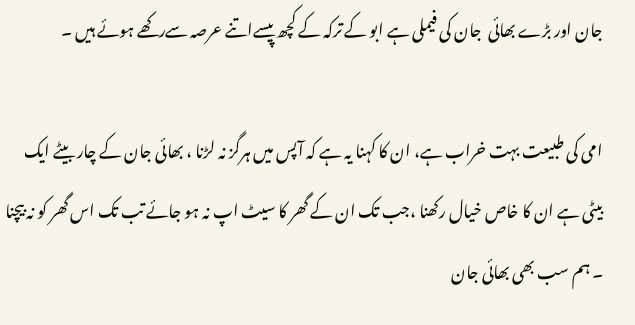جان اور بڑے بھائی  جان کی فیملی ہے ابو کے ترکہ کے کچھ پیسےاتنے عرصہ سےرکھے ہوئے ہیں ۔

امی کی طبیعت بہت خراب ہے، ان کا کہنا یہ ہے کہ آپس میں ہرگز نہ لڑنا ، بھائی جان کے چار بیٹے ایک بیٹی ہے ان کا خاص خیال رکھنا ،جب تک ان کے گھر کا سیٹ اپ نہ ہو جائے تب تک اس گھر کو نہ بیچنا ۔ ہم سب بھی بھائی جان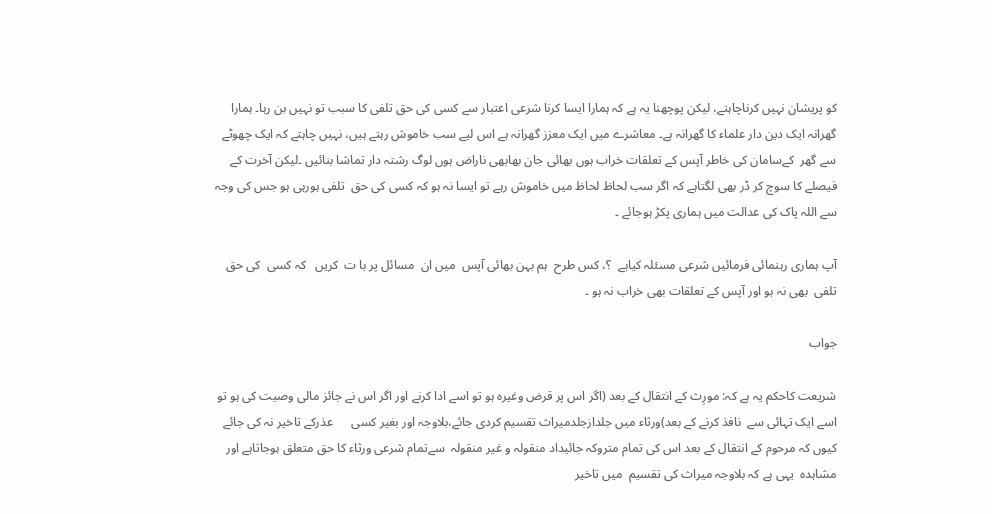کو پریشان نہیں کرناچاہتے، لیکن پوچھنا یہ ہے کہ ہمارا ایسا کرنا شرعی اعتبار سے کسی کی حق تلفی کا سبب تو نہیں بن رہا۔ ہمارا گھرانہ ایک دین دار علماء کا گھرانہ ہے۔ معاشرے میں ایک معزز گھرانہ ہے اس لیے سب خاموش رہتے ہیں، نہیں چاہتے کہ ایک چھوٹے سے گھر  کےسامان کی خاطر آپس کے تعلقات خراب ہوں بھائی جان بھابھی ناراض ہوں لوگ رشتہ دار تماشا بنائیں ۔لیکن آخرت کے فیصلے کا سوچ کر ڈر بھی لگتاہے کہ اگر سب لحاظ لحاظ میں خاموش رہے تو ایسا نہ ہو کہ کسی کی حق  تلفی ہورہی ہو جس کی وجہ سے اللہ پاک کی عدالت میں ہماری پکڑ ہوجائے ۔

آپ ہماری رہنمائی فرمائیں شرعی مسئلہ کیاہے  ؟، کس طرح  ہم بہن بھائی آپس  میں ان  مسائل پر با ت  کریں   کہ کسی  کی حق تلفی  بھی نہ ہو اور آپس کے تعلقات بھی خراب نہ ہو ۔

جواب

شریعت کاحکم یہ ہے کہ: مورِث کے انتقال کے بعد (اگر اس پر قرض وغیرہ ہو تو اسے ادا کرنے اور اگر اس نے جائز مالی وصیت کی ہو تو اسے ایک تہائی سے  نافذ کرنے کے بعد)ورثاء میں جلدازجلدمیراث تقسیم کردی جائے،بلاوجہ اور بغیر کسی      عذرکے تاخیر نہ کی جائے کیوں کہ مرحوم کے انتقال کے بعد اس کی تمام متروکہ جائیداد منقولہ و غیر منقولہ  سےتمام شرعی ورثاء کا حق متعلق ہوجاتاہے اور مشاہدہ  یہی ہے کہ بلاوجہ میراث کی تقسیم  میں تاخیر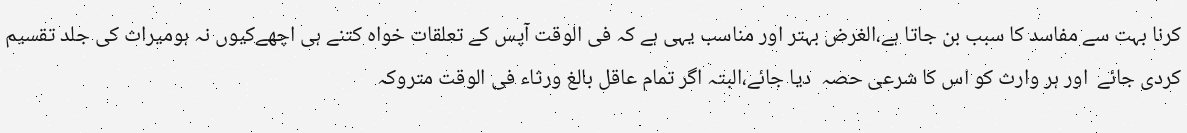کرنا بہت سے مفاسد کا سبب بن جاتا ہے،الغرض بہتر اور مناسب یہی ہے کہ فی الوقت آپس کے تعلقات خواہ کتنے ہی اچھےکیوں نہ ہومیراث کی جلد تقسیم کردی جائے  اور ہر وارث کو اس کا شرعی حصہ  دیا جائے،البتہ اگر تمام عاقل بالغ ورثاء فی الوقت متروکہ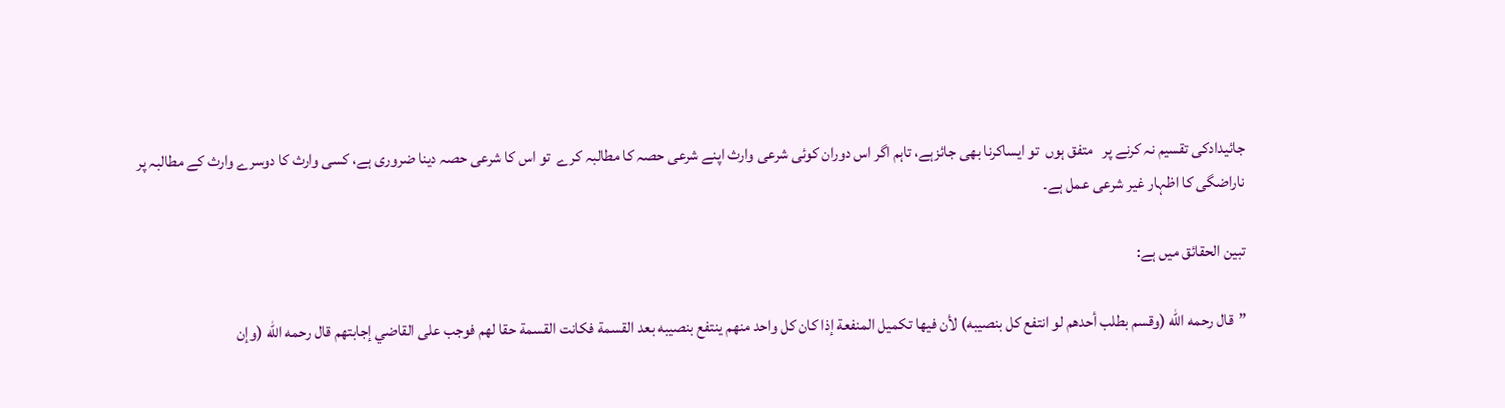جائیدادکی تقسیم نہ کرنے پر   متفق ہوں  تو ایساکرنا بھی جائزہے، تاہم اگر اس دوران کوئی شرعی وارث اپنے شرعی حصہ کا مطالبہ کرے  تو اس کا شرعی حصہ دینا ضروری ہے، کسی وارث کا دوسرے وارث کے مطالبہ پر ناراضگی کا اظہار غیر شرعی عمل ہے۔

تبین الحقائق میں ہے:

”قال رحمه الله (وقسم بطلب أحدهم لو انتفع كل بنصيبه) لأن فيها تكميل المنفعة إذا كان كل واحد منهم ينتفع بنصيبه بعد القسمة فكانت القسمة حقا لهم فوجب على القاضي إجابتهم قال رحمه الله (وإن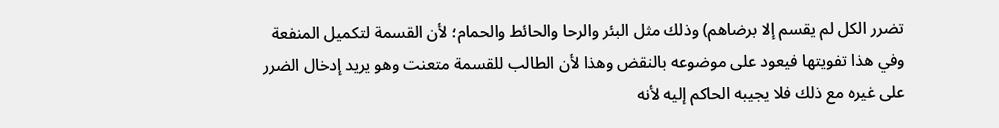تضرر الكل لم يقسم إلا برضاهم) وذلك مثل البئر والرحا والحائط والحمام؛ لأن القسمة لتكميل المنفعة وفي هذا تفويتها فيعود على موضوعه بالنقض وهذا لأن الطالب للقسمة متعنت وهو يريد إدخال الضرر على غيره مع ذلك فلا يجيبه الحاكم إليه لأنه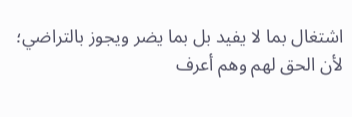اشتغال بما لا يفيد بل بما يضر ويجوز بالتراضي؛ لأن الحق لهم وهم أعرف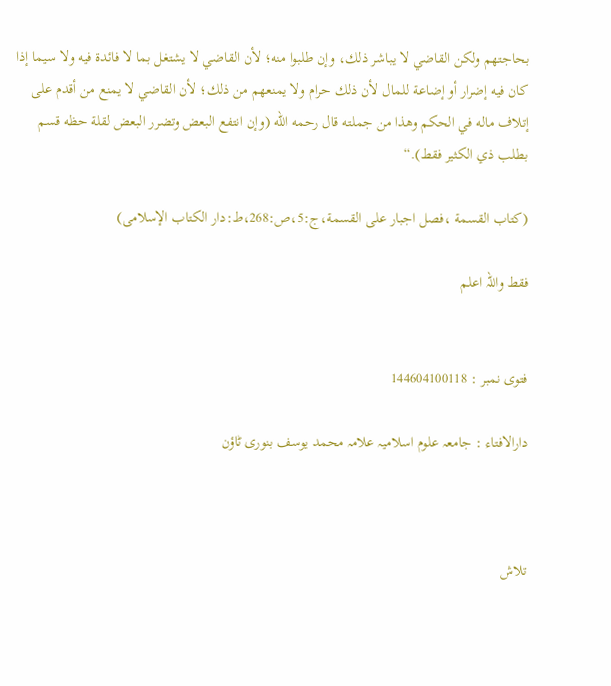بحاجتهم ولكن القاضي لا يباشر ذلك، وإن طلبوا منه؛ لأن القاضي لا يشتغل بما لا فائدة فيه ولا سيما إذا كان فيه إضرار أو إضاعة للمال لأن ذلك حرام ولا يمنعهم من ذلك؛ لأن القاضي لا يمنع من أقدم على إتلاف ماله في الحكم وهذا من جملته قال رحمه الله (وإن انتفع البعض وتضرر البعض لقلة حظه قسم بطلب ذي الكثير فقط).“

(کتاب القسمة ،فصل اجبار علی القسمة،ج:5،ص:268،ط:دار الکتاب الإسلامی)

فقط واللہ اعلم


فتوی نمبر : 144604100118

دارالافتاء : جامعہ علوم اسلامیہ علامہ محمد یوسف بنوری ٹاؤن



تلاش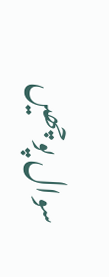سوال پوچھیں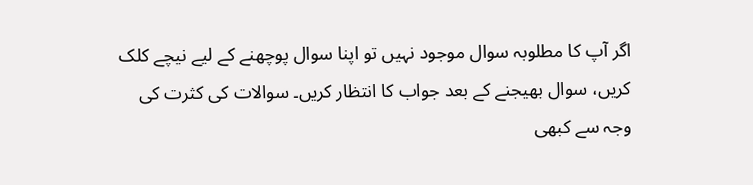اگر آپ کا مطلوبہ سوال موجود نہیں تو اپنا سوال پوچھنے کے لیے نیچے کلک کریں، سوال بھیجنے کے بعد جواب کا انتظار کریں۔ سوالات کی کثرت کی وجہ سے کبھی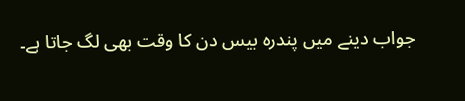جواب دینے میں پندرہ بیس دن کا وقت بھی لگ جاتا ہے۔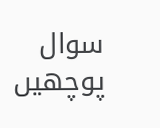سوال پوچھیں